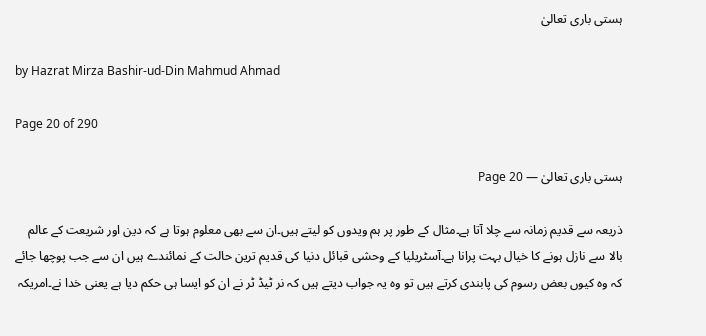ہستی باری تعالیٰ

by Hazrat Mirza Bashir-ud-Din Mahmud Ahmad

Page 20 of 290

ہستی باری تعالیٰ — Page 20

ذریعہ سے قدیم زمانہ سے چلا آتا ہے۔مثال کے طور پر ہم ویدوں کو لیتے ہیں۔ان سے بھی معلوم ہوتا ہے کہ دین اور شریعت کے عالم بالا سے نازل ہونے کا خیال بہت پرانا ہے۔آسٹریلیا کے وحشی قبائل دنیا کی قدیم ترین حالت کے نمائندے ہیں ان سے جب پوچھا جائے کہ وہ کیوں بعض رسوم کی پابندی کرتے ہیں تو وہ یہ جواب دیتے ہیں کہ نر ٹیڈ ٹر نے ان کو ایسا ہی حکم دیا ہے یعنی خدا نے۔امریکہ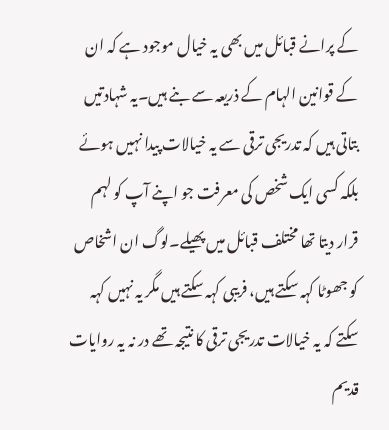کے پرانے قبائل میں بھی یہ خیال موجود ہے کہ ان کے قوانین الہام کے ذریعہ سے بنے ہیں۔یہ شہادتیں بتاتی ہیں کہ تدریجی ترقی سے یہ خیالات پیدا نہیں ہوئے بلکہ کسی ایک شخص کی معرفت جو اپنے آپ کو لہم قرار دیتا تھا مختلف قبائل میں پھیلے۔لوگ ان اشخاص کو جھوٹا کہہ سکتے ہیں، فریبی کہہ سکتے ہیں مگر یہ نہیں کہہ سکتے کہ یہ خیالات تدریجی ترقی کا نتیجہ تھے در نہ یہ روایات قدیم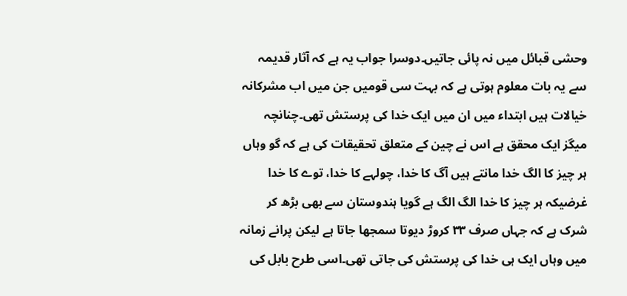وحشی قبائل میں نہ پائی جاتیں۔دوسرا جواب یہ ہے کہ آثار قدیمہ سے یہ بات معلوم ہوتی ہے کہ بہت سی قومیں جن میں اب مشرکانہ خیالات ہیں ابتداء میں ان میں ایک خدا کی پرستش تھی۔چنانچہ میگز ایک محقق ہے اس نے چین کے متعلق تحقیقات کی ہے کہ گو وہاں ہر چیز کا الگ خدا مانتے ہیں آگ کا خدا، چولہے کا خدا، توے کا خدا غرضیکہ ہر چیز کا خدا الگ الگ ہے گویا ہندوستان سے بھی بڑھ کر شرک ہے کہ جہاں صرف ۳۳ کروڑ دیوتا سمجھا جاتا ہے لیکن پرانے زمانہ میں وہاں ایک ہی خدا کی پرستش کی جاتی تھی۔اسی طرح بابل کی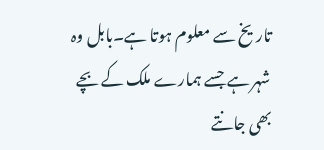تاریخ سے معلوم ہوتا ہے۔بابل وہ شہر ہے جسے ہمارے ملک کے بچے بھی جانتے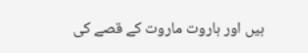ہیں اور ہاروت ماروت کے قصے کی